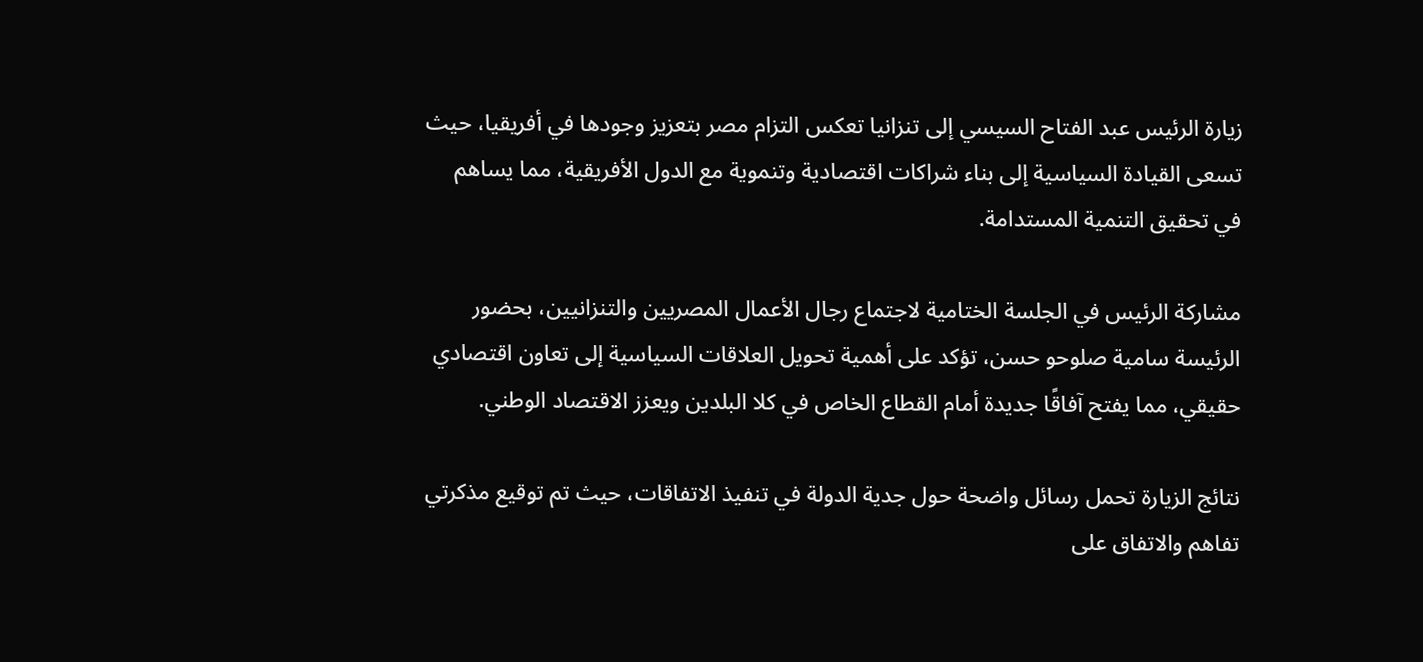زيارة الرئيس عبد الفتاح السيسي إلى تنزانيا تعكس التزام مصر بتعزيز وجودها في أفريقيا، حيث تسعى القيادة السياسية إلى بناء شراكات اقتصادية وتنموية مع الدول الأفريقية، مما يساهم في تحقيق التنمية المستدامة.

مشاركة الرئيس في الجلسة الختامية لاجتماع رجال الأعمال المصريين والتنزانيين، بحضور الرئيسة سامية صلوحو حسن، تؤكد على أهمية تحويل العلاقات السياسية إلى تعاون اقتصادي حقيقي، مما يفتح آفاقًا جديدة أمام القطاع الخاص في كلا البلدين ويعزز الاقتصاد الوطني.

نتائج الزيارة تحمل رسائل واضحة حول جدية الدولة في تنفيذ الاتفاقات، حيث تم توقيع مذكرتي تفاهم والاتفاق على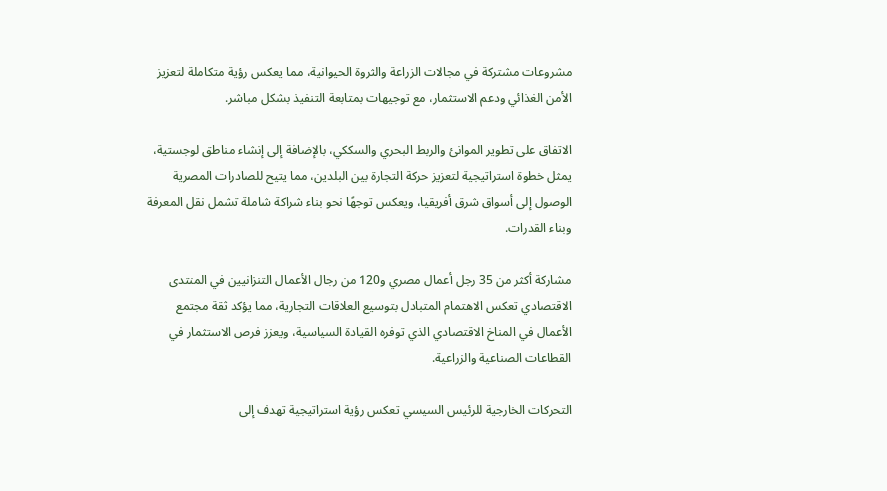مشروعات مشتركة في مجالات الزراعة والثروة الحيوانية، مما يعكس رؤية متكاملة لتعزيز الأمن الغذائي ودعم الاستثمار، مع توجيهات بمتابعة التنفيذ بشكل مباشر.

الاتفاق على تطوير الموانئ والربط البحري والسككي، بالإضافة إلى إنشاء مناطق لوجستية، يمثل خطوة استراتيجية لتعزيز حركة التجارة بين البلدين، مما يتيح للصادرات المصرية الوصول إلى أسواق شرق أفريقيا، ويعكس توجهًا نحو بناء شراكة شاملة تشمل نقل المعرفة وبناء القدرات.

مشاركة أكثر من 35 رجل أعمال مصري و120 من رجال الأعمال التنزانيين في المنتدى الاقتصادي تعكس الاهتمام المتبادل بتوسيع العلاقات التجارية، مما يؤكد ثقة مجتمع الأعمال في المناخ الاقتصادي الذي توفره القيادة السياسية، ويعزز فرص الاستثمار في القطاعات الصناعية والزراعية.

التحركات الخارجية للرئيس السيسي تعكس رؤية استراتيجية تهدف إلى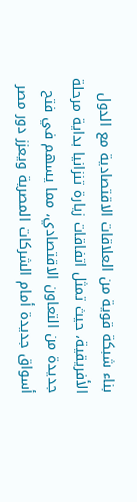بناء شبكة قوية من العلاقات الاقتصادية مع الدول الأفريقية، حيث تمثل اتفاقات زيارة تنزانيا بداية مرحلة جديدة من التعاون الاقتصادي، مما يسهم في فتح أسواق جديدة أمام الشركات المصرية ويعزز دور مصر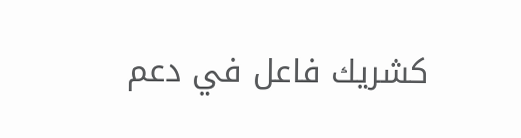كشريك فاعل في دعم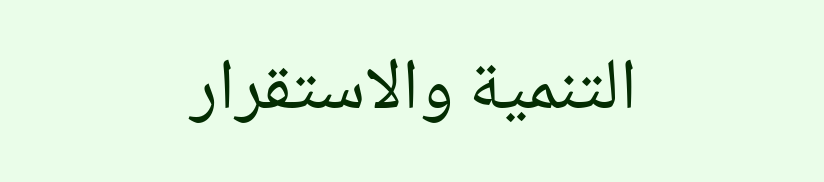التنمية والاستقرار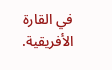في القارة الأفريقية.